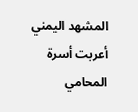المشهد اليمني
أعربت أسرة المحامي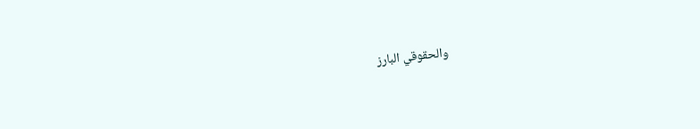والحقوقي البارز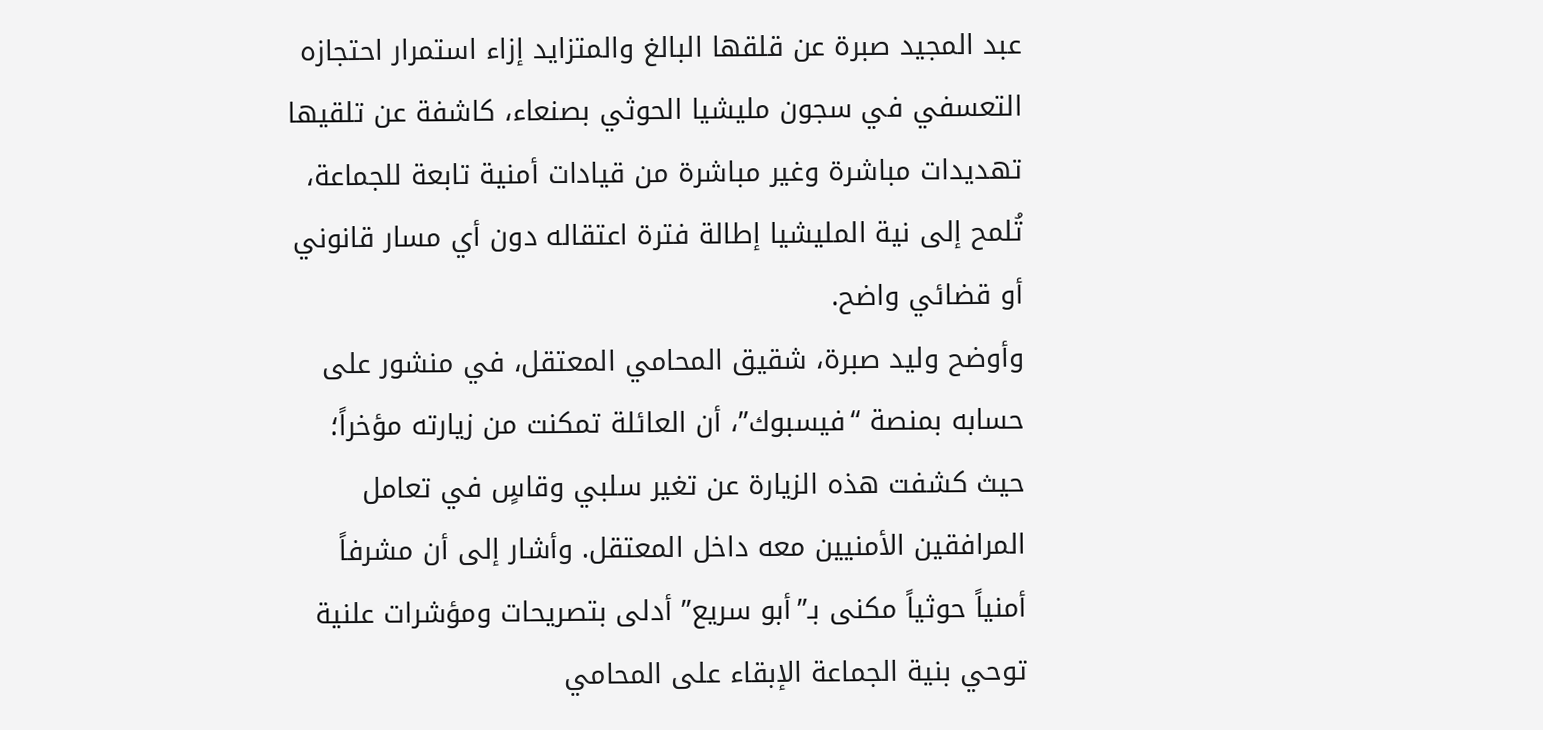عبد المجيد صبرة عن قلقها البالغ والمتزايد إزاء استمرار احتجازه التعسفي في سجون مليشيا الحوثي بصنعاء، كاشفة عن تلقيها تهديدات مباشرة وغير مباشرة من قيادات أمنية تابعة للجماعة، تُلمح إلى نية المليشيا إطالة فترة اعتقاله دون أي مسار قانوني أو قضائي واضح.
وأوضح وليد صبرة، شقيق المحامي المعتقل، في منشور على حسابه بمنصة “فيسبوك”، أن العائلة تمكنت من زيارته مؤخراً؛ حيث كشفت هذه الزيارة عن تغير سلبي وقاسٍ في تعامل المرافقين الأمنيين معه داخل المعتقل. وأشار إلى أن مشرفاً أمنياً حوثياً مكنى بـ”أبو سريع” أدلى بتصريحات ومؤشرات علنية توحي بنية الجماعة الإبقاء على المحامي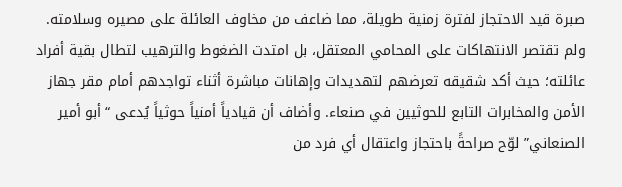صبرة قيد الاحتجاز لفترة زمنية طويلة، مما ضاعف من مخاوف العائلة على مصيره وسلامته.
ولم تقتصر الانتهاكات على المحامي المعتقل، بل امتدت الضغوط والترهيب لتطال بقية أفراد عائلته؛ حيث أكد شقيقه تعرضهم لتهديدات وإهانات مباشرة أثناء تواجدهم أمام مقر جهاز الأمن والمخابرات التابع للحوثيين في صنعاء. وأضاف أن قيادياً أمنياً حوثياً يُدعى “أبو أمير الصنعاني” لوّح صراحةً باحتجاز واعتقال أي فرد من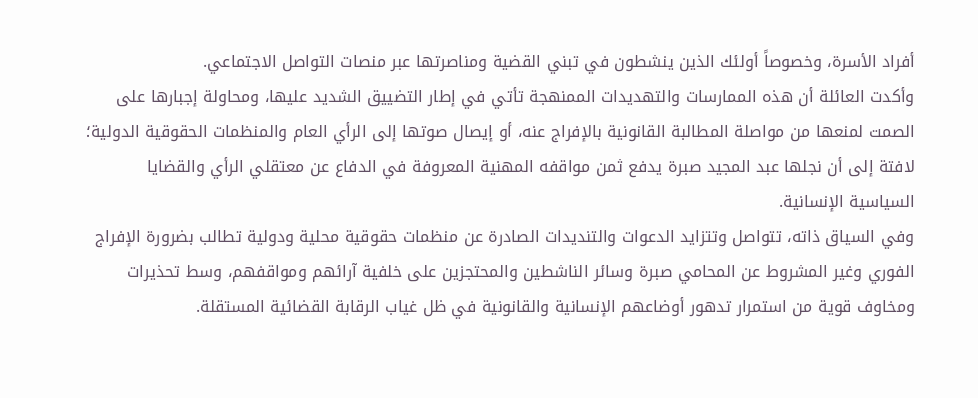أفراد الأسرة، وخصوصاً أولئك الذين ينشطون في تبني القضية ومناصرتها عبر منصات التواصل الاجتماعي.
وأكدت العائلة أن هذه الممارسات والتهديدات الممنهجة تأتي في إطار التضييق الشديد عليها، ومحاولة إجبارها على الصمت لمنعها من مواصلة المطالبة القانونية بالإفراج عنه، أو إيصال صوتها إلى الرأي العام والمنظمات الحقوقية الدولية؛ لافتة إلى أن نجلها عبد المجيد صبرة يدفع ثمن مواقفه المهنية المعروفة في الدفاع عن معتقلي الرأي والقضايا السياسية الإنسانية.
وفي السياق ذاته، تتواصل وتتزايد الدعوات والتنديدات الصادرة عن منظمات حقوقية محلية ودولية تطالب بضرورة الإفراج الفوري وغير المشروط عن المحامي صبرة وسائر الناشطين والمحتجزين على خلفية آرائهم ومواقفهم، وسط تحذيرات ومخاوف قوية من استمرار تدهور أوضاعهم الإنسانية والقانونية في ظل غياب الرقابة القضائية المستقلة.